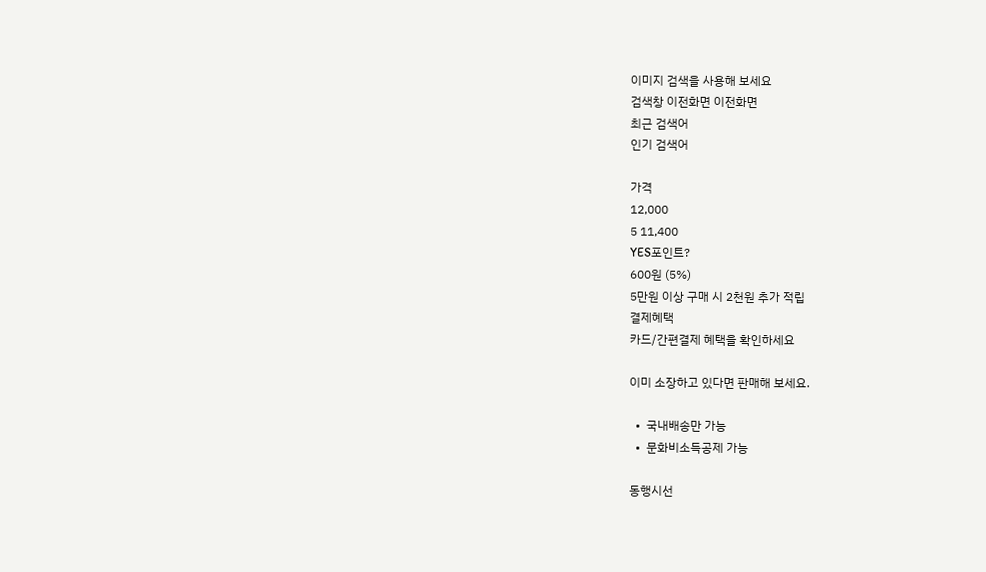이미지 검색을 사용해 보세요
검색창 이전화면 이전화면
최근 검색어
인기 검색어

가격
12,000
5 11,400
YES포인트?
600원 (5%)
5만원 이상 구매 시 2천원 추가 적립
결제혜택
카드/간편결제 혜택을 확인하세요

이미 소장하고 있다면 판매해 보세요.

  •  국내배송만 가능
  •  문화비소득공제 가능

동행시선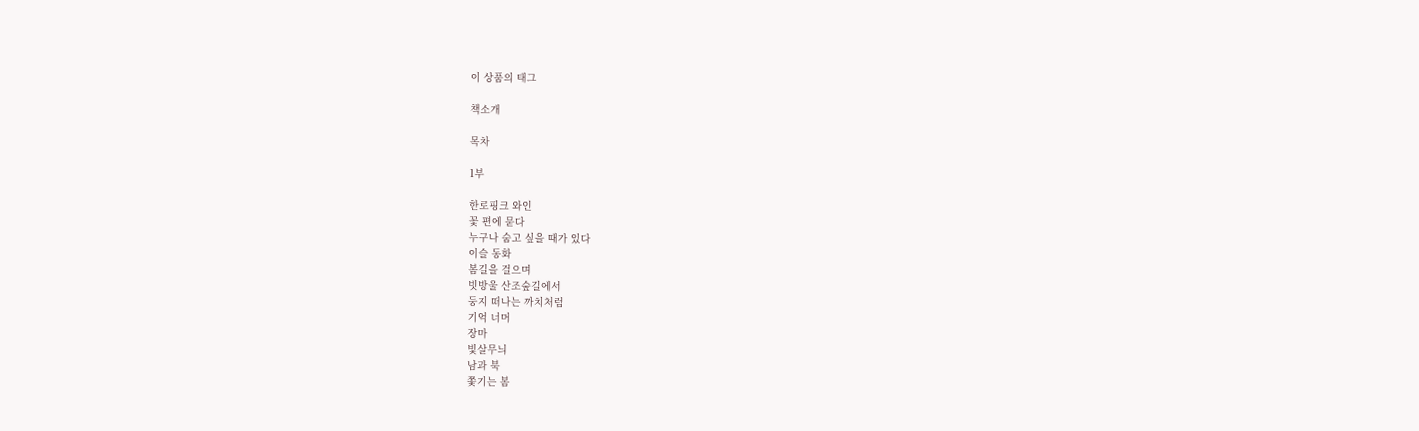이 상품의 태그

책소개

목차

1부

한로핑크 와인
꽃 편에 묻다
누구나 숨고 싶을 때가 있다
이슬 동화
봄길을 걸으며
빗방울 산조숲길에서
둥지 떠나는 까치처럼
기억 너머
장마
빛살무늬
남과 북
쫓기는 봄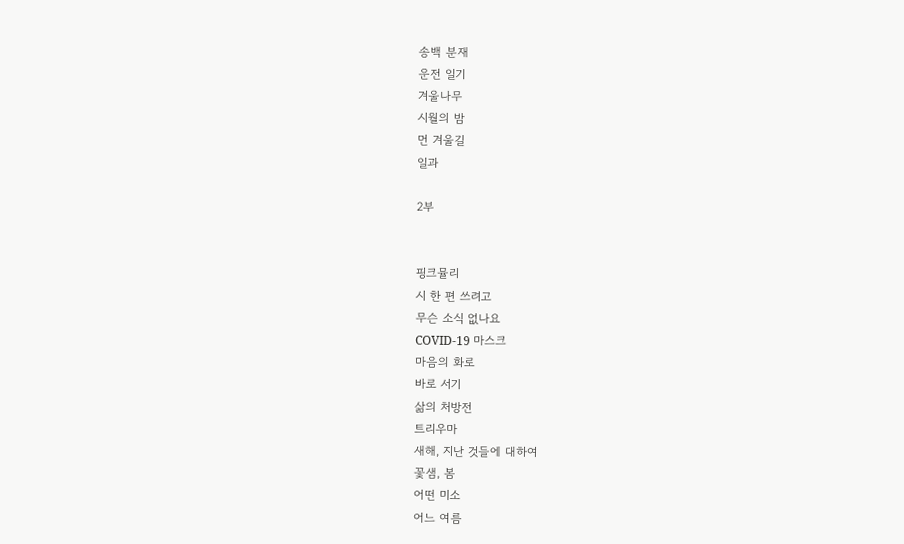송백 분재
운전 일기
겨울나무
시월의 밤
먼 겨울길
일과

2부


핑크뮬리
시 한 편 쓰려고
무슨 소식 없나요
COVID-19 마스크
마음의 화로
바로 서기
삶의 처방전
트리우마
새해, 지난 것들에 대하여
꽃샘, 봄
어떤 미소
어느 여름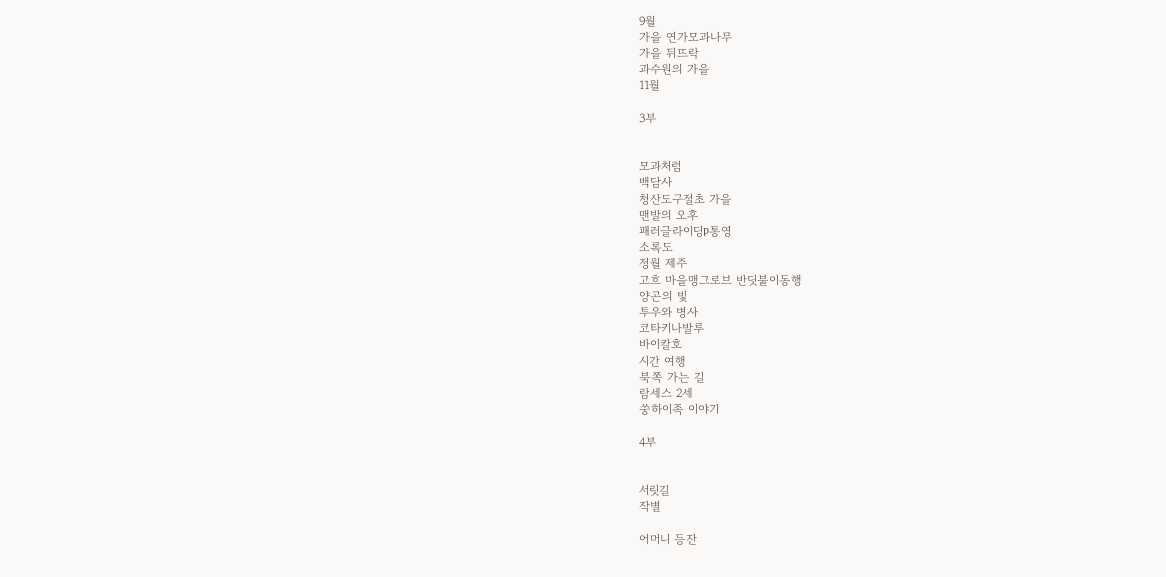9월
가을 연가모과나무
가을 뒤뜨락
과수원의 가을
11월

3부


모과처럼
백담사
청산도구절초 가을
맨발의 오후
패러글라이딩P통영
소록도
정월 제주
고흐 마을맹그로브 반딧불이동행
양곤의 빛
투우와 병사
코타키나발루
바이칼호
시간 여행
북쪽 가는 길
람세스 2세
쑹하이족 이야기

4부


서릿길
작별

어머니 등잔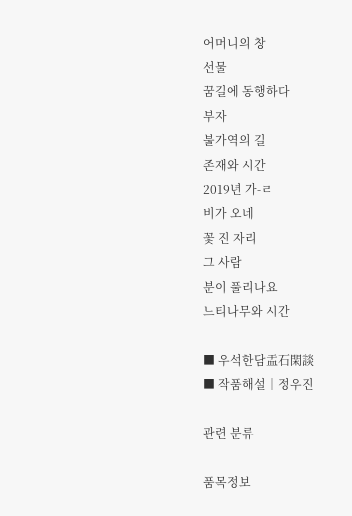어머니의 창
선물
꿈길에 동행하다
부자
불가역의 길
존재와 시간
2019년 가-ㄹ
비가 오네
꽃 진 자리
그 사람
분이 풀리나요
느티나무와 시간

■ 우석한담盂石閑談
■ 작품해설│정우진

관련 분류

품목정보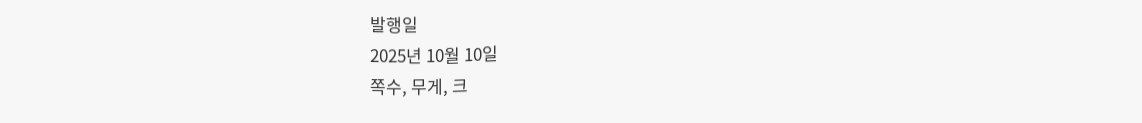발행일
2025년 10월 10일
쪽수, 무게, 크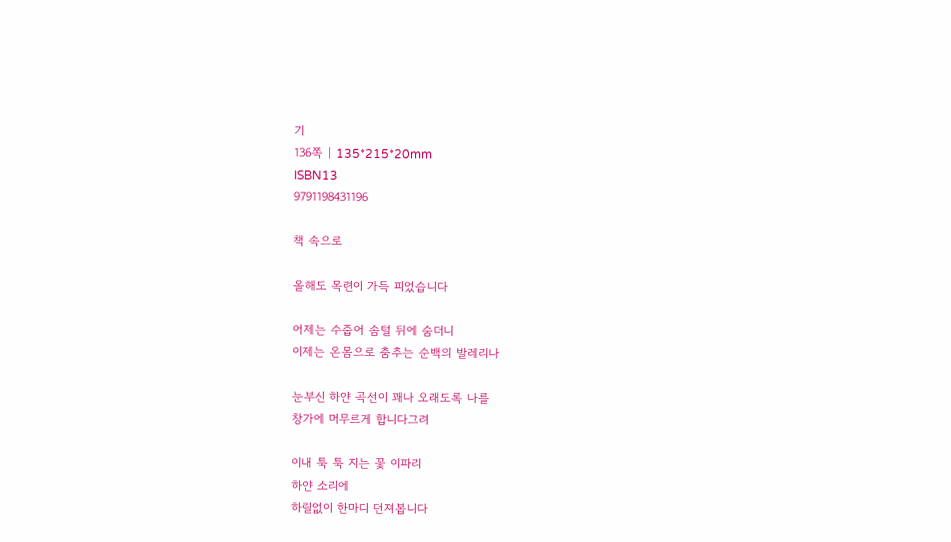기
136쪽 | 135*215*20mm
ISBN13
9791198431196

책 속으로

올해도 목련이 가득 피었습니다

어제는 수줍어 솜털 뒤에 숨더니
이제는 온몸으로 춤추는 순백의 발레리나

눈부신 하얀 곡선이 꽤나 오래도록 나를
창가에 머무르게 합니다그려

이내 툭 툭 지는 꽃 이파리
하얀 소리에
하릴없이 한마디 던져봅니다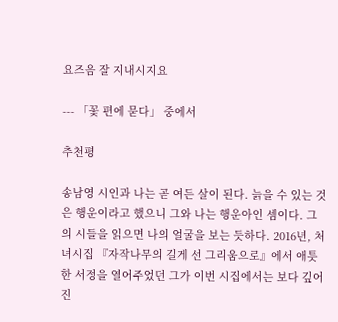요즈음 잘 지내시지요

--- 「꽃 편에 묻다」 중에서

추천평

송남영 시인과 나는 곧 여든 살이 된다. 늙을 수 있는 것은 행운이라고 했으니 그와 나는 행운아인 셈이다. 그의 시들을 읽으면 나의 얼굴을 보는 듯하다. 2016년, 처녀시집 『자작나무의 길게 선 그리움으로』에서 애틋한 서정을 열어주었던 그가 이번 시집에서는 보다 깊어진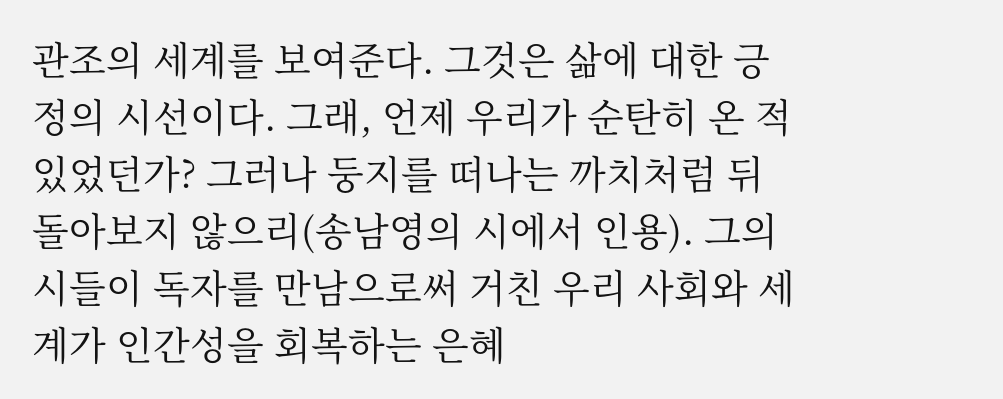관조의 세계를 보여준다. 그것은 삶에 대한 긍정의 시선이다. 그래, 언제 우리가 순탄히 온 적 있었던가? 그러나 둥지를 떠나는 까치처럼 뒤돌아보지 않으리(송남영의 시에서 인용). 그의 시들이 독자를 만남으로써 거친 우리 사회와 세계가 인간성을 회복하는 은혜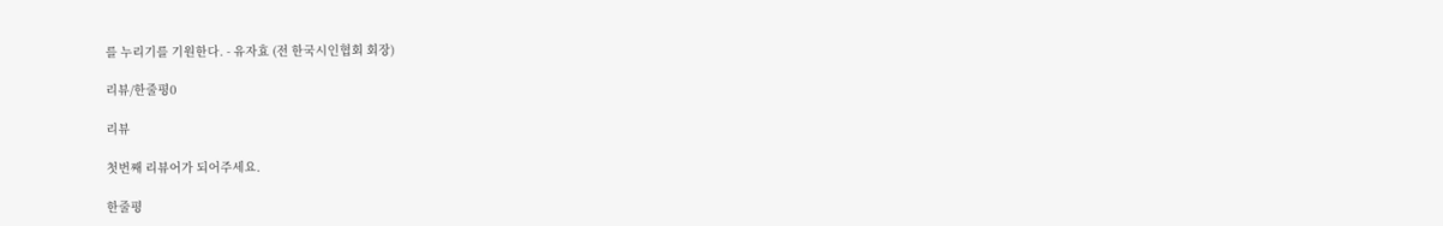를 누리기를 기원한다. - 유자효 (전 한국시인협회 회장)

리뷰/한줄평0

리뷰

첫번째 리뷰어가 되어주세요.

한줄평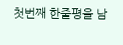첫번째 한줄평을 남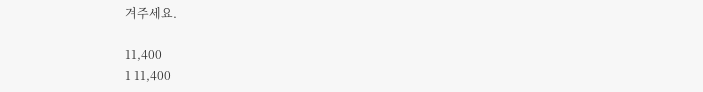겨주세요.

11,400
1 11,400